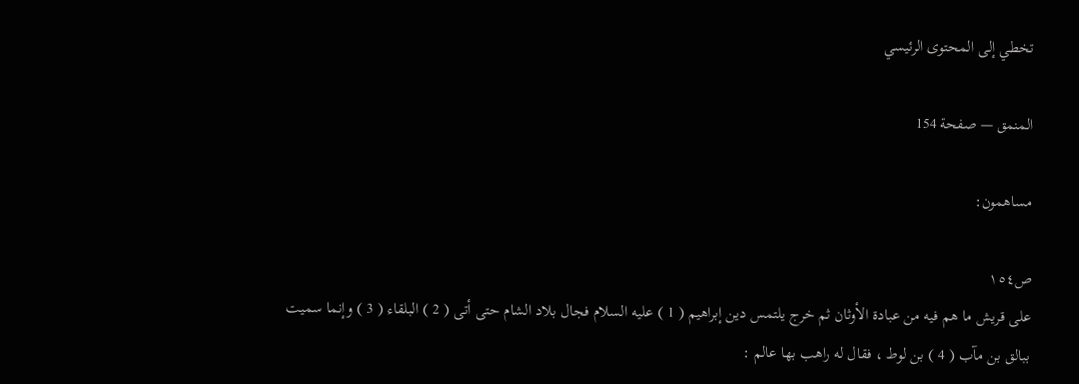تخطي إلى المحتوى الرئيسي

المنمق — صفحة 154

مساهمون:

ص١٥٤
على قريش ما هم فيه من عبادة الأوثان ثم خرج يلتمس دين إبراهيم ( 1 ) عليه السلام فجال بلاد الشام حتى أتى ( 2 ) البلقاء ( 3 ) وإنما سميت ببالق بن مآب ( 4 ) بن لوط ، فقال له راهب بها عالم :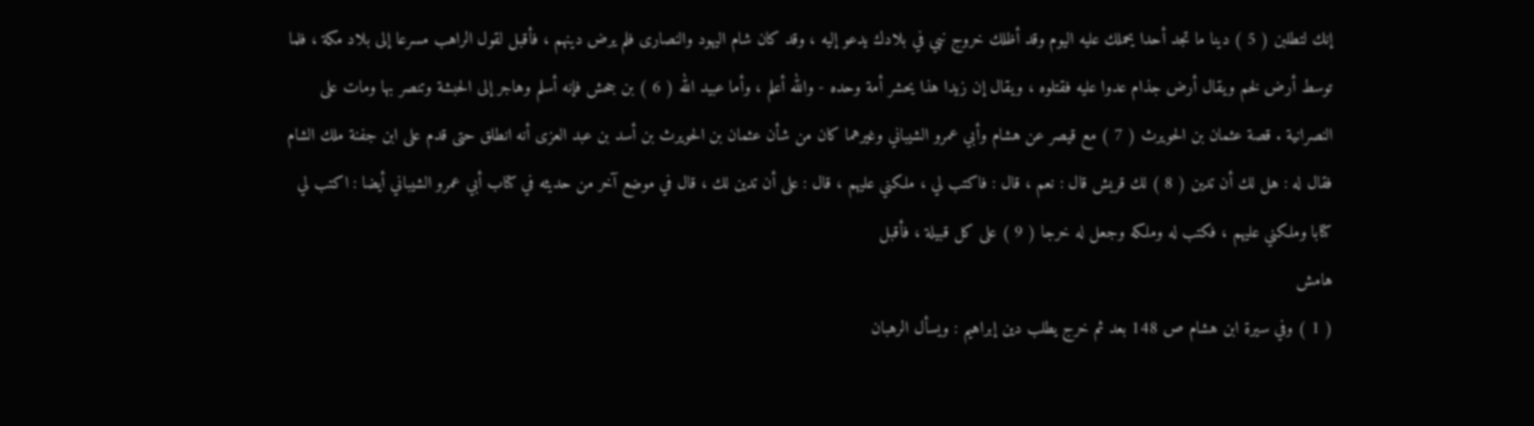إنك لتطلبن ( 5 ) دينا ما تجد أحدا يحملك عليه اليوم وقد أظلك خروج نبي في بلادك يدعو إليه ، وقد كان شام اليهود والنصارى فلم يرض دينهم ، فأقبل لقول الراهب مسرعا إلى بلاد مكة ، فلما توسط أرض لخم ويقال أرض جذام عدوا عليه فقتلوه ، ويقال إن زيدا هذا يحشر أمة وحده - والله أعلم ، وأما عبيد الله ( 6 ) بن جحش فإنه أسلم وهاجر إلى الحبشة وتنصر بها ومات على النصرانية . قصة عثمان بن الحويرث ( 7 ) مع قيصر عن هشام وأبي عمرو الشيباني وغيرهما كان من شأن عثمان بن الحويرث بن أسد بن عبد العزى أنه انطلق حتى قدم على ابن جفنة ملك الشام فقال له : هل لك أن تدين ( 8 ) لك قريش قال : نعم ، قال : فاكتب لي ، ملكني عليهم ، قال : على أن تدين لك ، قال في موضع آخر من حديثه في كتاب أبي عمرو الشيباني أيضا : اكتب لي كتابا وملكني عليهم ، فكتب له وملكه وجعل له خرجا ( 9 ) على كل قبيلة ، فأقبل
هامش
( 1 ) وفي سيرة ابن هشام ص 148 بعد ثم خرج يطلب دين إبراهيم : ويسأل الرهبان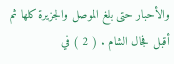والأحبار حتى بلغ الموصل والجزيرة كلها ثم أقبل فجال الشام . ( 2 ) في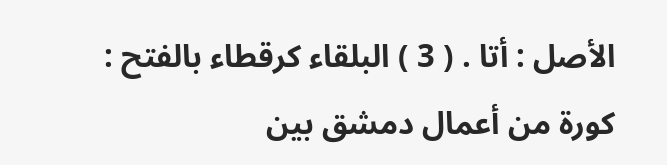الأصل : أتا . ( 3 ) البلقاء كرقطاء بالفتح : كورة من أعمال دمشق بين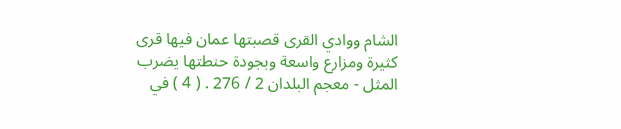الشام ووادي القرى قصبتها عمان فيها قرى كثيرة ومزارع واسعة وبجودة حنطتها يضرب المثل - معجم البلدان 2 / 276 . ( 4 ) في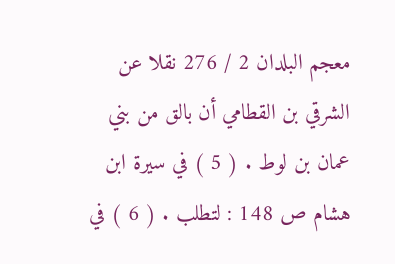معجم البلدان 2 / 276 نقلا عن الشرقي بن القطامي أن بالق من بني عمان بن لوط . ( 5 ) في سيرة ابن هشام ص 148 : لتطلب . ( 6 ) في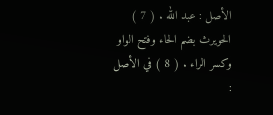الأصل : عبد الله . ( 7 ) الحويرث بضم الحاء وفتح الواو وكسر الراء . ( 8 ) في الأصل :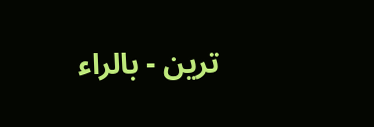ترين - بالراء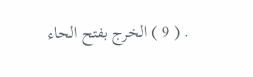. ( 9 ) الخرج بفتح الحاء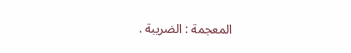المعجمة : الضريبة .